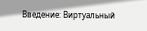Введение: Виртуальный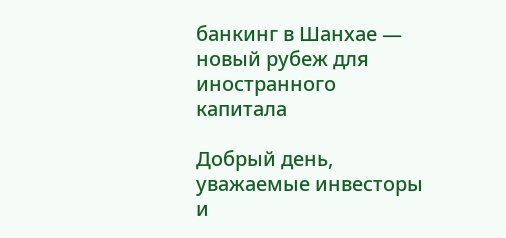банкинг в Шанхае — новый рубеж для иностранного капитала

Добрый день, уважаемые инвесторы и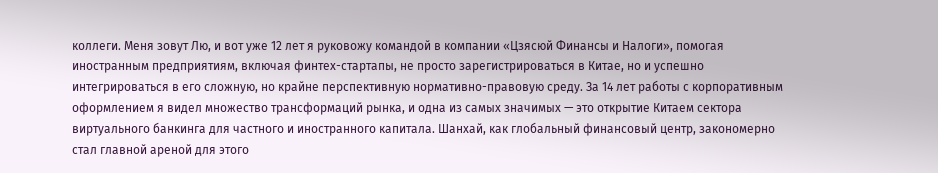коллеги. Меня зовут Лю, и вот уже 12 лет я руковожу командой в компании «Цзясюй Финансы и Налоги», помогая иностранным предприятиям, включая финтех-стартапы, не просто зарегистрироваться в Китае, но и успешно интегрироваться в его сложную, но крайне перспективную нормативно-правовую среду. За 14 лет работы с корпоративным оформлением я видел множество трансформаций рынка, и одна из самых значимых — это открытие Китаем сектора виртуального банкинга для частного и иностранного капитала. Шанхай, как глобальный финансовый центр, закономерно стал главной ареной для этого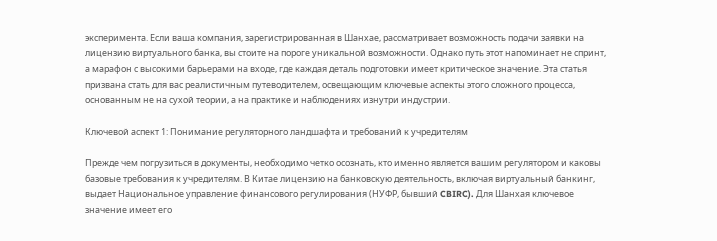эксперимента. Если ваша компания, зарегистрированная в Шанхае, рассматривает возможность подачи заявки на лицензию виртуального банка, вы стоите на пороге уникальной возможности. Однако путь этот напоминает не спринт, а марафон с высокими барьерами на входе, где каждая деталь подготовки имеет критическое значение. Эта статья призвана стать для вас реалистичным путеводителем, освещающим ключевые аспекты этого сложного процесса, основанным не на сухой теории, а на практике и наблюдениях изнутри индустрии.

Ключевой аспект 1: Понимание регуляторного ландшафта и требований к учредителям

Прежде чем погрузиться в документы, необходимо четко осознать, кто именно является вашим регулятором и каковы базовые требования к учредителям. В Китае лицензию на банковскую деятельность, включая виртуальный банкинг, выдает Национальное управление финансового регулирования (НУФР, бывший CBIRC). Для Шанхая ключевое значение имеет его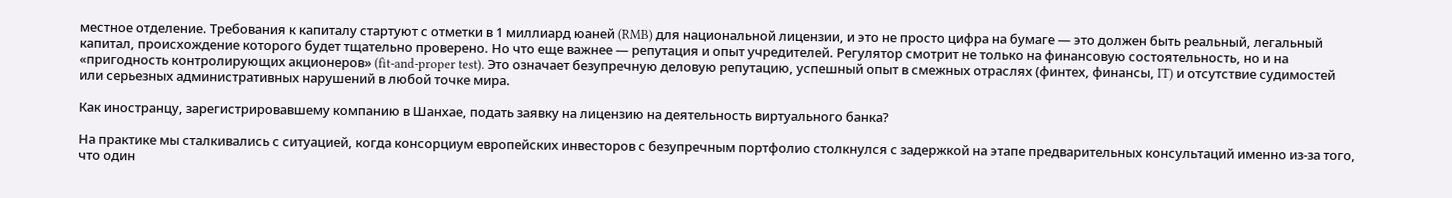местное отделение. Требования к капиталу стартуют с отметки в 1 миллиард юаней (RMB) для национальной лицензии, и это не просто цифра на бумаге — это должен быть реальный, легальный капитал, происхождение которого будет тщательно проверено. Но что еще важнее — репутация и опыт учредителей. Регулятор смотрит не только на финансовую состоятельность, но и на «пригодность контролирующих акционеров» (fit-and-proper test). Это означает безупречную деловую репутацию, успешный опыт в смежных отраслях (финтех, финансы, IT) и отсутствие судимостей или серьезных административных нарушений в любой точке мира.

Как иностранцу, зарегистрировавшему компанию в Шанхае, подать заявку на лицензию на деятельность виртуального банка?

На практике мы сталкивались с ситуацией, когда консорциум европейских инвесторов с безупречным портфолио столкнулся с задержкой на этапе предварительных консультаций именно из-за того, что один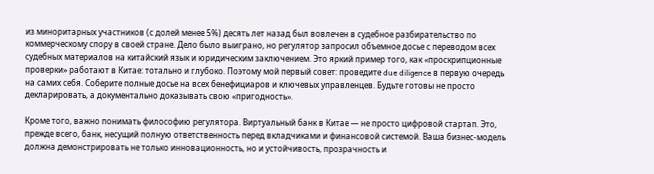из миноритарных участников (с долей менее 5%) десять лет назад был вовлечен в судебное разбирательство по коммерческому спору в своей стране. Дело было выиграно, но регулятор запросил объемное досье с переводом всех судебных материалов на китайский язык и юридическим заключением. Это яркий пример того, как «проскрипционные проверки» работают в Китае: тотально и глубоко. Поэтому мой первый совет: проведите due diligence в первую очередь на самих себя. Соберите полные досье на всех бенефициаров и ключевых управленцев. Будьте готовы не просто декларировать, а документально доказывать свою «пригодность».

Кроме того, важно понимать философию регулятора. Виртуальный банк в Китае — не просто цифровой стартап. Это, прежде всего, банк, несущий полную ответственность перед вкладчиками и финансовой системой. Ваша бизнес-модель должна демонстрировать не только инновационность, но и устойчивость, прозрачность и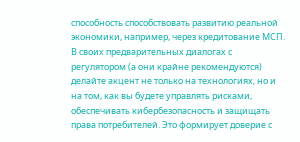способность способствовать развитию реальной экономики, например, через кредитование МСП. В своих предварительных диалогах с регулятором (а они крайне рекомендуются) делайте акцент не только на технологиях, но и на том, как вы будете управлять рисками, обеспечивать кибербезопасность и защищать права потребителей. Это формирует доверие с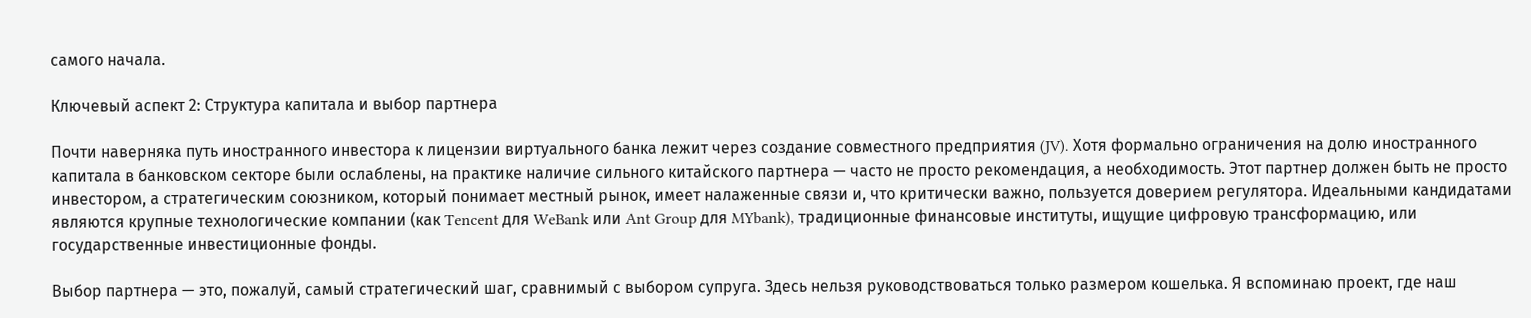самого начала.

Ключевый аспект 2: Структура капитала и выбор партнера

Почти наверняка путь иностранного инвестора к лицензии виртуального банка лежит через создание совместного предприятия (JV). Хотя формально ограничения на долю иностранного капитала в банковском секторе были ослаблены, на практике наличие сильного китайского партнера — часто не просто рекомендация, а необходимость. Этот партнер должен быть не просто инвестором, а стратегическим союзником, который понимает местный рынок, имеет налаженные связи и, что критически важно, пользуется доверием регулятора. Идеальными кандидатами являются крупные технологические компании (как Tencent для WeBank или Ant Group для MYbank), традиционные финансовые институты, ищущие цифровую трансформацию, или государственные инвестиционные фонды.

Выбор партнера — это, пожалуй, самый стратегический шаг, сравнимый с выбором супруга. Здесь нельзя руководствоваться только размером кошелька. Я вспоминаю проект, где наш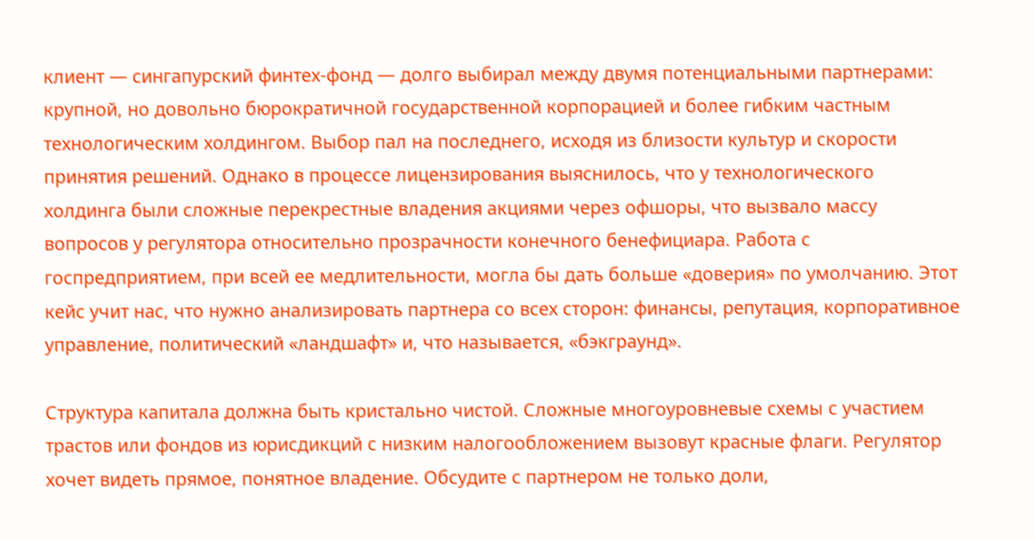клиент — сингапурский финтех-фонд — долго выбирал между двумя потенциальными партнерами: крупной, но довольно бюрократичной государственной корпорацией и более гибким частным технологическим холдингом. Выбор пал на последнего, исходя из близости культур и скорости принятия решений. Однако в процессе лицензирования выяснилось, что у технологического холдинга были сложные перекрестные владения акциями через офшоры, что вызвало массу вопросов у регулятора относительно прозрачности конечного бенефициара. Работа с госпредприятием, при всей ее медлительности, могла бы дать больше «доверия» по умолчанию. Этот кейс учит нас, что нужно анализировать партнера со всех сторон: финансы, репутация, корпоративное управление, политический «ландшафт» и, что называется, «бэкграунд».

Структура капитала должна быть кристально чистой. Сложные многоуровневые схемы с участием трастов или фондов из юрисдикций с низким налогообложением вызовут красные флаги. Регулятор хочет видеть прямое, понятное владение. Обсудите с партнером не только доли,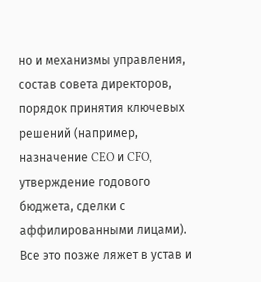но и механизмы управления, состав совета директоров, порядок принятия ключевых решений (например, назначение CEO и CFO, утверждение годового бюджета, сделки с аффилированными лицами). Все это позже ляжет в устав и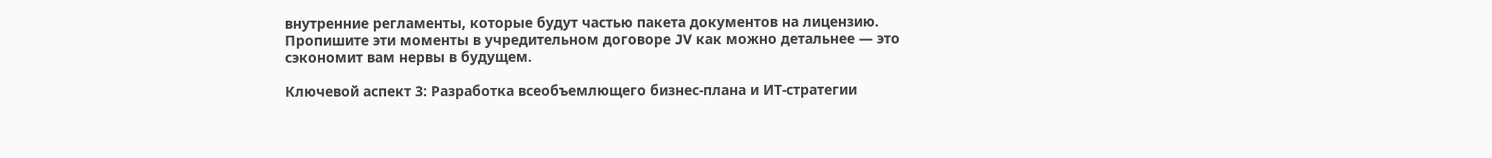внутренние регламенты, которые будут частью пакета документов на лицензию. Пропишите эти моменты в учредительном договоре JV как можно детальнее — это сэкономит вам нервы в будущем.

Ключевой аспект 3: Разработка всеобъемлющего бизнес-плана и ИТ-стратегии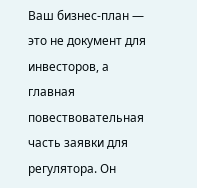Ваш бизнес-план — это не документ для инвесторов, а главная повествовательная часть заявки для регулятора. Он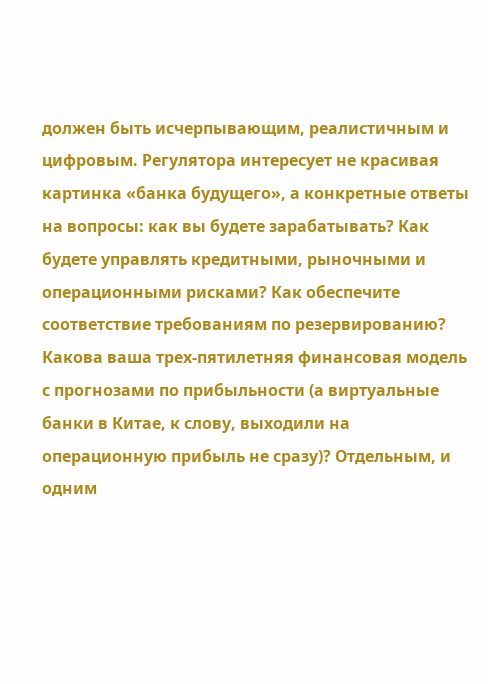должен быть исчерпывающим, реалистичным и цифровым. Регулятора интересует не красивая картинка «банка будущего», а конкретные ответы на вопросы: как вы будете зарабатывать? Как будете управлять кредитными, рыночными и операционными рисками? Как обеспечите соответствие требованиям по резервированию? Какова ваша трех-пятилетняя финансовая модель с прогнозами по прибыльности (а виртуальные банки в Китае, к слову, выходили на операционную прибыль не сразу)? Отдельным, и одним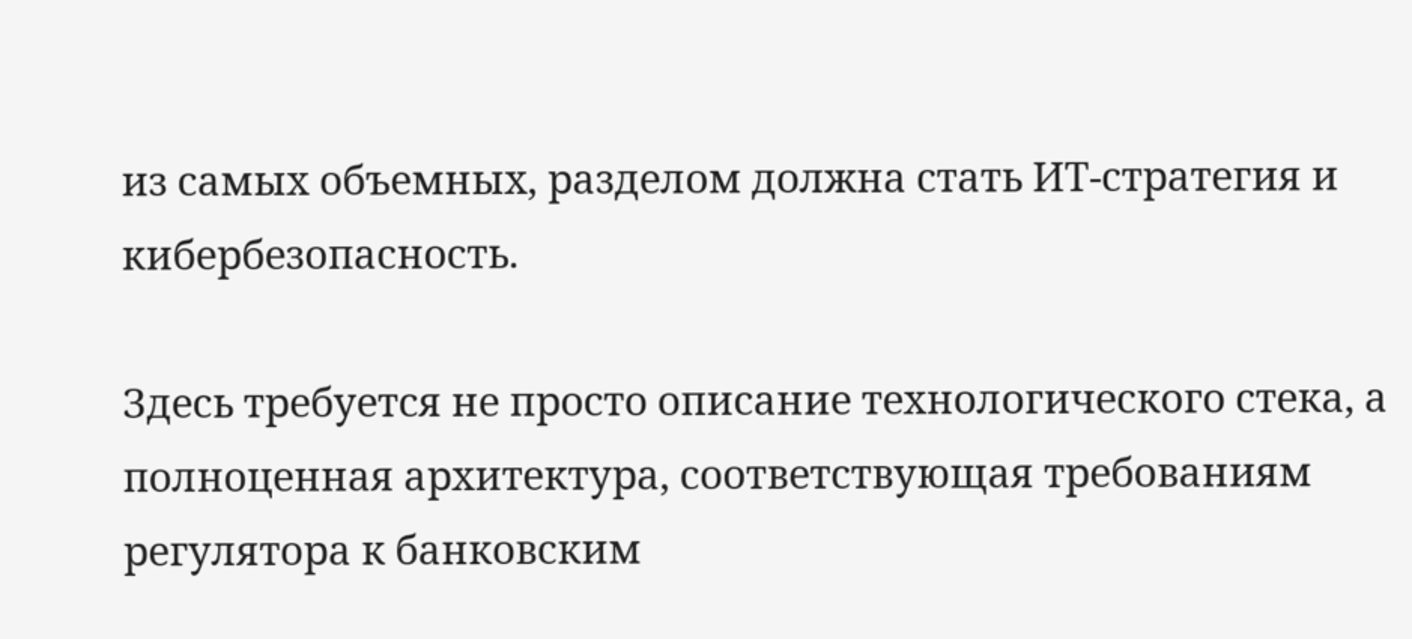из самых объемных, разделом должна стать ИТ-стратегия и кибербезопасность.

Здесь требуется не просто описание технологического стека, а полноценная архитектура, соответствующая требованиям регулятора к банковским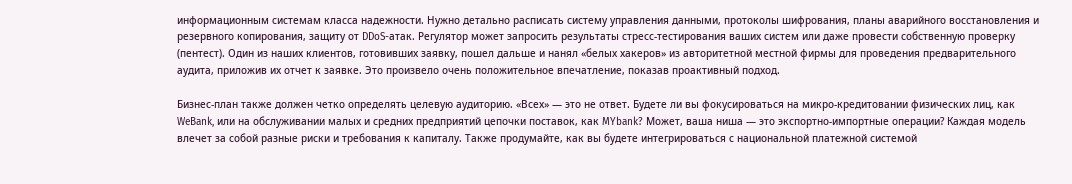информационным системам класса надежности. Нужно детально расписать систему управления данными, протоколы шифрования, планы аварийного восстановления и резервного копирования, защиту от DDoS-атак. Регулятор может запросить результаты стресс-тестирования ваших систем или даже провести собственную проверку (пентест). Один из наших клиентов, готовивших заявку, пошел дальше и нанял «белых хакеров» из авторитетной местной фирмы для проведения предварительного аудита, приложив их отчет к заявке. Это произвело очень положительное впечатление, показав проактивный подход.

Бизнес-план также должен четко определять целевую аудиторию. «Всех» — это не ответ. Будете ли вы фокусироваться на микро-кредитовании физических лиц, как WeBank, или на обслуживании малых и средних предприятий цепочки поставок, как MYbank? Может, ваша ниша — это экспортно-импортные операции? Каждая модель влечет за собой разные риски и требования к капиталу. Также продумайте, как вы будете интегрироваться с национальной платежной системой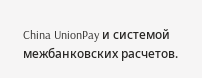China UnionPay и системой межбанковских расчетов.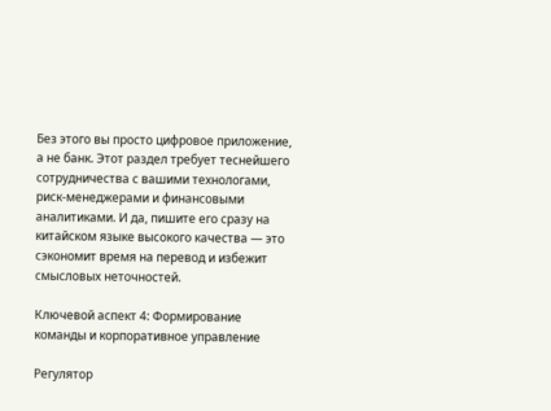Без этого вы просто цифровое приложение, а не банк. Этот раздел требует теснейшего сотрудничества с вашими технологами, риск-менеджерами и финансовыми аналитиками. И да, пишите его сразу на китайском языке высокого качества — это сэкономит время на перевод и избежит смысловых неточностей.

Ключевой аспект 4: Формирование команды и корпоративное управление

Регулятор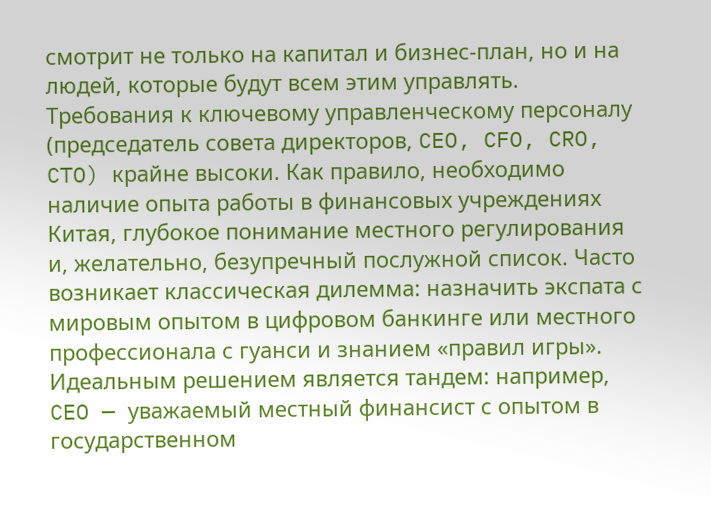смотрит не только на капитал и бизнес-план, но и на людей, которые будут всем этим управлять. Требования к ключевому управленческому персоналу (председатель совета директоров, CEO, CFO, CRO, CTO) крайне высоки. Как правило, необходимо наличие опыта работы в финансовых учреждениях Китая, глубокое понимание местного регулирования и, желательно, безупречный послужной список. Часто возникает классическая дилемма: назначить экспата с мировым опытом в цифровом банкинге или местного профессионала с гуанси и знанием «правил игры». Идеальным решением является тандем: например, CEO — уважаемый местный финансист с опытом в государственном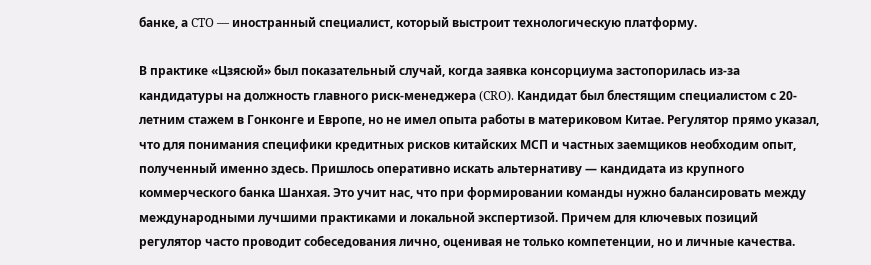банке, а CTO — иностранный специалист, который выстроит технологическую платформу.

В практике «Цзясюй» был показательный случай, когда заявка консорциума застопорилась из-за кандидатуры на должность главного риск-менеджера (CRO). Кандидат был блестящим специалистом с 20-летним стажем в Гонконге и Европе, но не имел опыта работы в материковом Китае. Регулятор прямо указал, что для понимания специфики кредитных рисков китайских МСП и частных заемщиков необходим опыт, полученный именно здесь. Пришлось оперативно искать альтернативу — кандидата из крупного коммерческого банка Шанхая. Это учит нас, что при формировании команды нужно балансировать между международными лучшими практиками и локальной экспертизой. Причем для ключевых позиций регулятор часто проводит собеседования лично, оценивая не только компетенции, но и личные качества.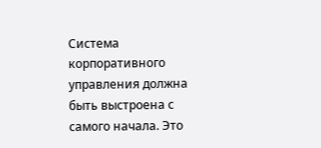Система корпоративного управления должна быть выстроена с самого начала. Это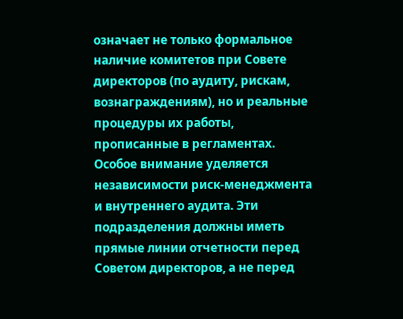означает не только формальное наличие комитетов при Совете директоров (по аудиту, рискам, вознаграждениям), но и реальные процедуры их работы, прописанные в регламентах. Особое внимание уделяется независимости риск-менеджмента и внутреннего аудита. Эти подразделения должны иметь прямые линии отчетности перед Советом директоров, а не перед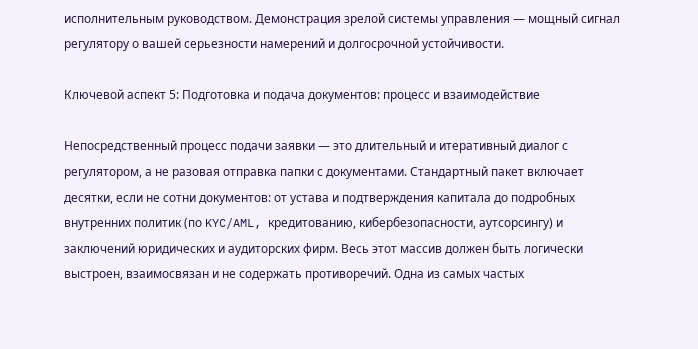исполнительным руководством. Демонстрация зрелой системы управления — мощный сигнал регулятору о вашей серьезности намерений и долгосрочной устойчивости.

Ключевой аспект 5: Подготовка и подача документов: процесс и взаимодействие

Непосредственный процесс подачи заявки — это длительный и итеративный диалог с регулятором, а не разовая отправка папки с документами. Стандартный пакет включает десятки, если не сотни документов: от устава и подтверждения капитала до подробных внутренних политик (по KYC/AML, кредитованию, кибербезопасности, аутсорсингу) и заключений юридических и аудиторских фирм. Весь этот массив должен быть логически выстроен, взаимосвязан и не содержать противоречий. Одна из самых частых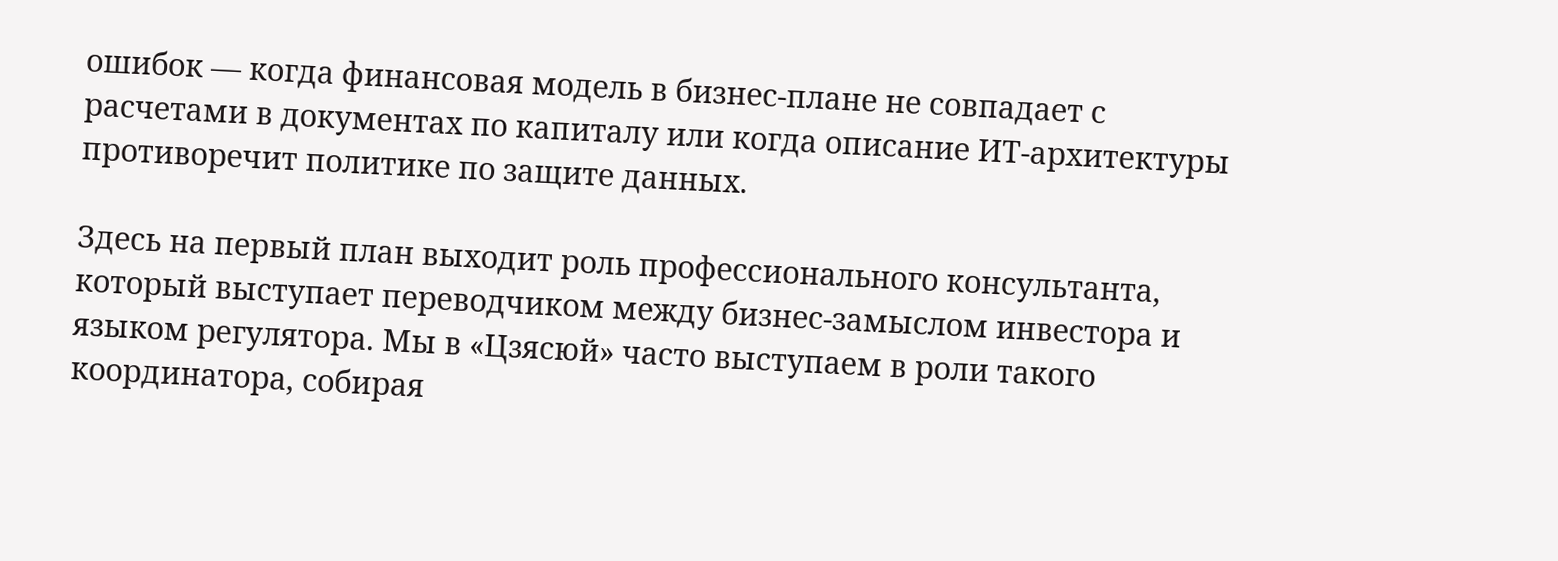ошибок — когда финансовая модель в бизнес-плане не совпадает с расчетами в документах по капиталу или когда описание ИТ-архитектуры противоречит политике по защите данных.

Здесь на первый план выходит роль профессионального консультанта, который выступает переводчиком между бизнес-замыслом инвестора и языком регулятора. Мы в «Цзясюй» часто выступаем в роли такого координатора, собирая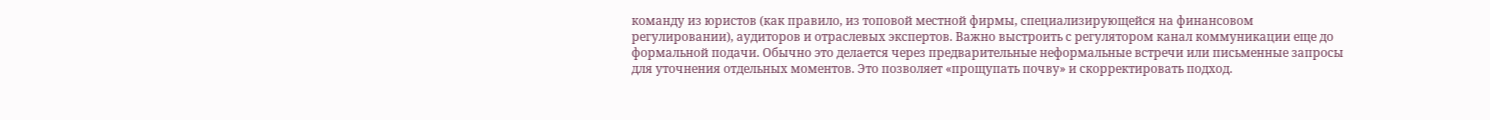команду из юристов (как правило, из топовой местной фирмы, специализирующейся на финансовом регулировании), аудиторов и отраслевых экспертов. Важно выстроить с регулятором канал коммуникации еще до формальной подачи. Обычно это делается через предварительные неформальные встречи или письменные запросы для уточнения отдельных моментов. Это позволяет «прощупать почву» и скорректировать подход.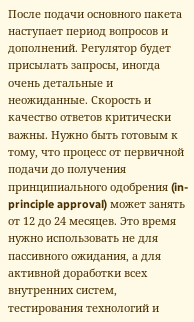После подачи основного пакета наступает период вопросов и дополнений. Регулятор будет присылать запросы, иногда очень детальные и неожиданные. Скорость и качество ответов критически важны. Нужно быть готовым к тому, что процесс от первичной подачи до получения принципиального одобрения (in-principle approval) может занять от 12 до 24 месяцев. Это время нужно использовать не для пассивного ожидания, а для активной доработки всех внутренних систем, тестирования технологий и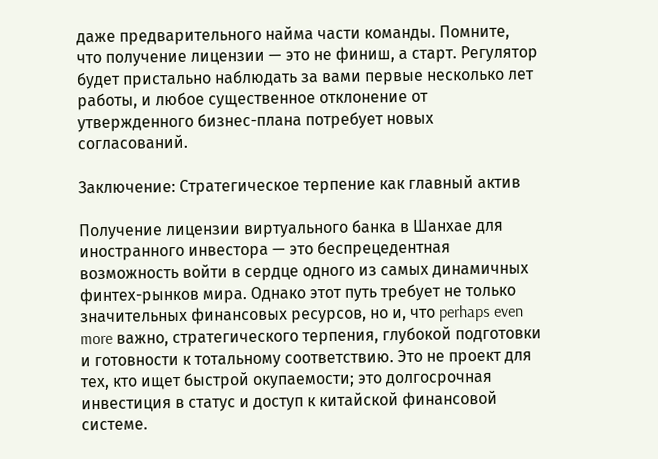даже предварительного найма части команды. Помните, что получение лицензии — это не финиш, а старт. Регулятор будет пристально наблюдать за вами первые несколько лет работы, и любое существенное отклонение от утвержденного бизнес-плана потребует новых согласований.

Заключение: Стратегическое терпение как главный актив

Получение лицензии виртуального банка в Шанхае для иностранного инвестора — это беспрецедентная возможность войти в сердце одного из самых динамичных финтех-рынков мира. Однако этот путь требует не только значительных финансовых ресурсов, но и, что perhaps even more важно, стратегического терпения, глубокой подготовки и готовности к тотальному соответствию. Это не проект для тех, кто ищет быстрой окупаемости; это долгосрочная инвестиция в статус и доступ к китайской финансовой системе.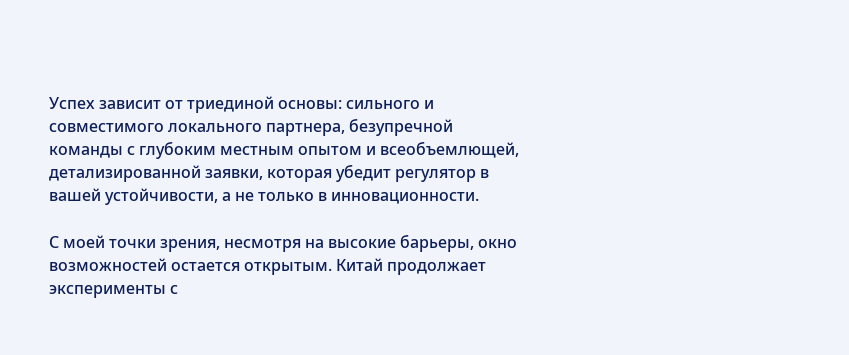Успех зависит от триединой основы: сильного и совместимого локального партнера, безупречной команды с глубоким местным опытом и всеобъемлющей, детализированной заявки, которая убедит регулятор в вашей устойчивости, а не только в инновационности.

С моей точки зрения, несмотря на высокие барьеры, окно возможностей остается открытым. Китай продолжает эксперименты с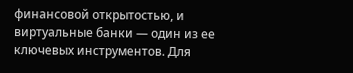финансовой открытостью, и виртуальные банки — один из ее ключевых инструментов. Для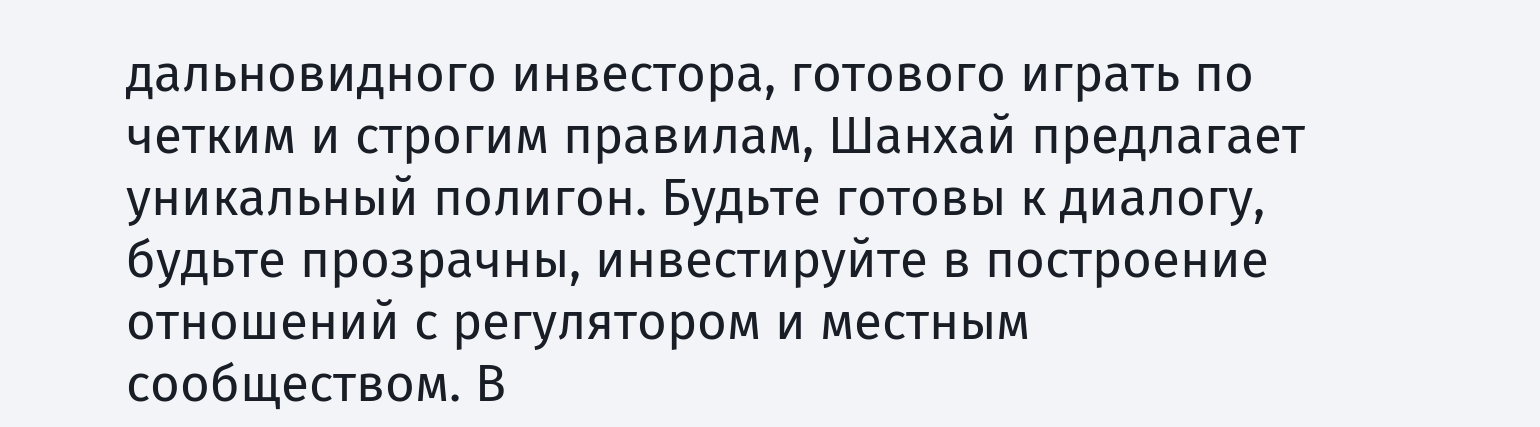дальновидного инвестора, готового играть по четким и строгим правилам, Шанхай предлагает уникальный полигон. Будьте готовы к диалогу, будьте прозрачны, инвестируйте в построение отношений с регулятором и местным сообществом. В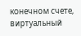конечном счете, виртуальный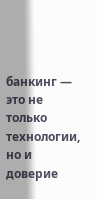банкинг — это не только технологии, но и доверие